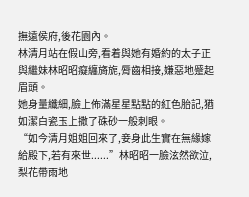撫遠侯府,後花園內。
林清月站在假山旁,看着與她有婚約的太子正與繼妹林昭昭癡纏旖旎,脣齒相接,嫌惡地蹙起眉頭。
她身量纖細,臉上佈滿星星點點的紅色胎記,猶如潔白瓷玉上撒了硃砂一般刺眼。
“如今清月姐姐回來了,妾身此生實在無緣嫁給殿下,若有來世......”林昭昭一臉泫然欲泣,梨花帶雨地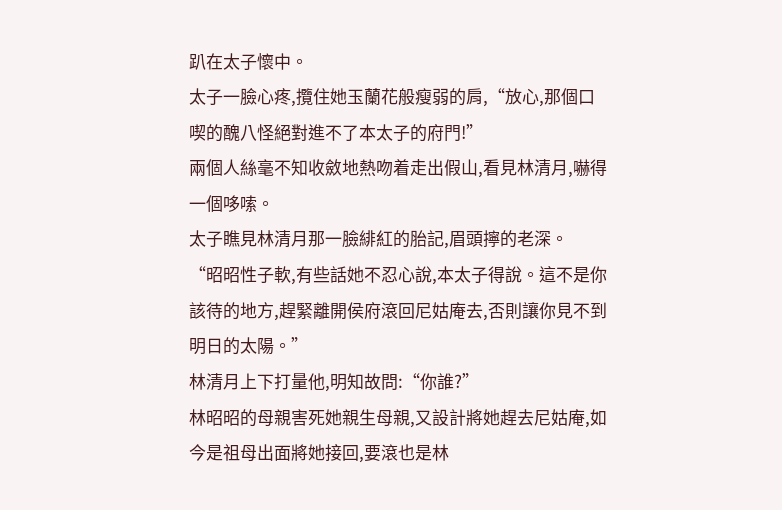趴在太子懷中。
太子一臉心疼,攬住她玉蘭花般瘦弱的肩,“放心,那個口喫的醜八怪絕對進不了本太子的府門!”
兩個人絲毫不知收斂地熱吻着走出假山,看見林清月,嚇得一個哆嗦。
太子瞧見林清月那一臉緋紅的胎記,眉頭擰的老深。
“昭昭性子軟,有些話她不忍心說,本太子得說。這不是你該待的地方,趕緊離開侯府滾回尼姑庵去,否則讓你見不到明日的太陽。”
林清月上下打量他,明知故問:“你誰?”
林昭昭的母親害死她親生母親,又設計將她趕去尼姑庵,如今是祖母出面將她接回,要滾也是林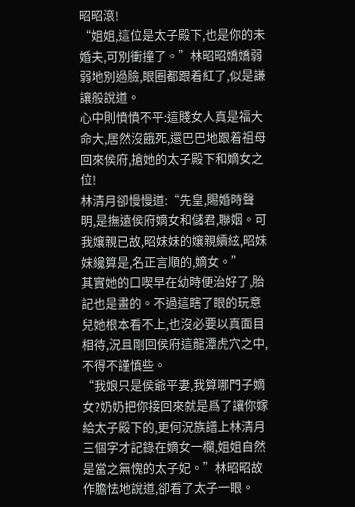昭昭滾!
“姐姐,這位是太子殿下,也是你的未婚夫,可別衝撞了。”林昭昭嬌嬌弱弱地別過臉,眼圈都跟着紅了,似是謙讓般說道。
心中則憤憤不平:這賤女人真是福大命大,居然沒餓死,還巴巴地跟着祖母回來侯府,搶她的太子殿下和嫡女之位!
林清月卻慢慢道:“先皇,賜婚時聲明,是撫遠侯府嫡女和儲君,聯姻。可我孃親已故,昭妹妹的孃親續絃,昭妹妹纔算是,名正言順的,嫡女。”
其實她的口喫早在幼時便治好了,胎記也是畫的。不過這瞎了眼的玩意兒她根本看不上,也沒必要以真面目相待,況且剛回侯府這龍潭虎穴之中,不得不謹慎些。
“我娘只是侯爺平妻,我算哪門子嫡女?奶奶把你接回來就是爲了讓你嫁給太子殿下的,更何況族譜上林清月三個字才記錄在嫡女一欄,姐姐自然是當之無愧的太子妃。”林昭昭故作膽怯地說道,卻看了太子一眼。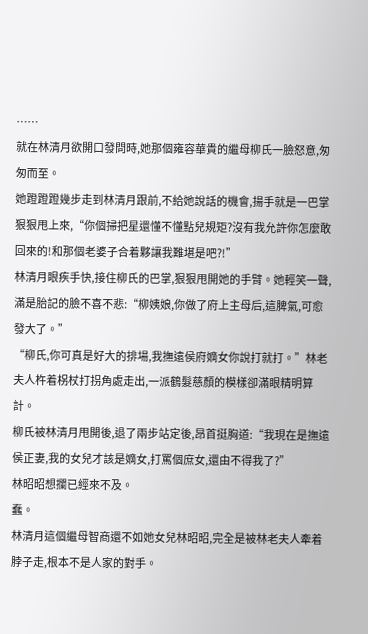……
就在林清月欲開口發問時,她那個雍容華貴的繼母柳氏一臉怒意,匆匆而至。
她蹬蹬蹬幾步走到林清月跟前,不給她說話的機會,揚手就是一巴掌狠狠甩上來,“你個掃把星還懂不懂點兒規矩?沒有我允許你怎麼敢回來的!和那個老婆子合着夥讓我難堪是吧?!”
林清月眼疾手快,接住柳氏的巴掌,狠狠甩開她的手臂。她輕笑一聲,滿是胎記的臉不喜不悲:“柳姨娘,你做了府上主母后,這脾氣,可愈發大了。”
“柳氏,你可真是好大的排場,我撫遠侯府嫡女你說打就打。”林老夫人杵着柺杖打拐角處走出,一派鶴髮慈顏的模樣卻滿眼精明算計。
柳氏被林清月甩開後,退了兩步站定後,昂首挺胸道:“我現在是撫遠侯正妻,我的女兒才該是嫡女,打罵個庶女,還由不得我了?”
林昭昭想攔已經來不及。
蠢。
林清月這個繼母智商還不如她女兒林昭昭,完全是被林老夫人牽着脖子走,根本不是人家的對手。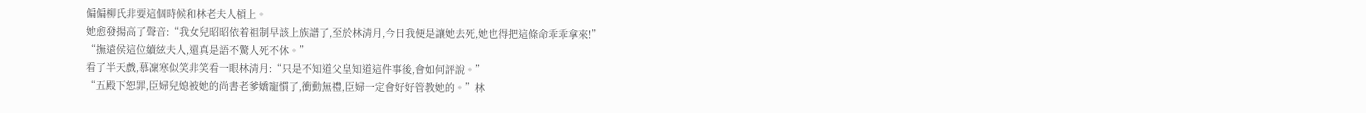偏偏柳氏非要這個時候和林老夫人槓上。
她愈發揚高了聲音:“我女兒昭昭依着祖制早該上族譜了,至於林清月,今日我便是讓她去死,她也得把這條命乖乖拿來!”
“撫遠侯這位續絃夫人,還真是語不驚人死不休。”
看了半天戲,慕凜寒似笑非笑看一眼林清月:“只是不知道父皇知道這件事後,會如何評說。”
“五殿下恕罪,臣婦兒媳被她的尚書老爹嬌寵慣了,衝動無禮,臣婦一定會好好管教她的。”林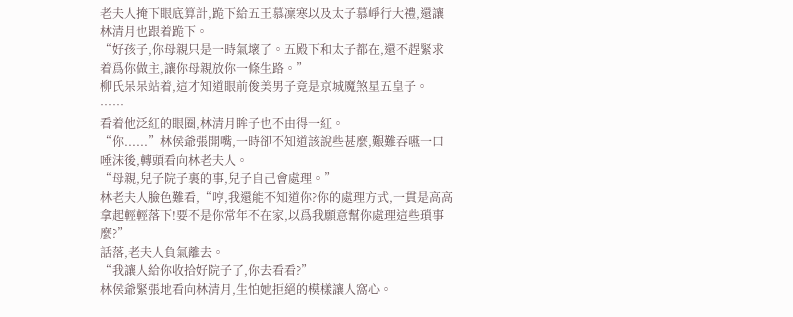老夫人掩下眼底算計,跪下給五王慕凜寒以及太子慕崢行大禮,還讓林清月也跟着跪下。
“好孩子,你母親只是一時氣壞了。五殿下和太子都在,還不趕緊求着爲你做主,讓你母親放你一條生路。”
柳氏呆呆站着,這才知道眼前俊美男子竟是京城魔煞星五皇子。
……
看着他泛紅的眼圈,林清月眸子也不由得一紅。
“你......”林侯爺張開嘴,一時卻不知道該說些甚麼,艱難吞嚥一口唾沫後,轉頭看向林老夫人。
“母親,兒子院子裏的事,兒子自己會處理。”
林老夫人臉色難看,“哼,我還能不知道你?你的處理方式,一貫是高高拿起輕輕落下!要不是你常年不在家,以爲我願意幫你處理這些瑣事麼?”
話落,老夫人負氣離去。
“我讓人給你收拾好院子了,你去看看?”
林侯爺緊張地看向林清月,生怕她拒絕的模樣讓人窩心。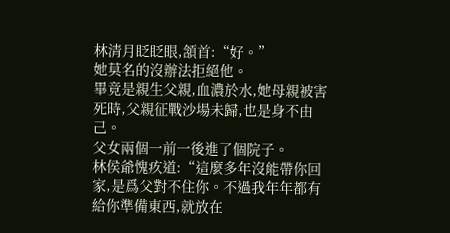林清月眨眨眼,頷首:“好。”
她莫名的沒辦法拒絕他。
畢竟是親生父親,血濃於水,她母親被害死時,父親征戰沙場未歸,也是身不由己。
父女兩個一前一後進了個院子。
林侯爺愧疚道:“這麼多年沒能帶你回家,是爲父對不住你。不過我年年都有給你準備東西,就放在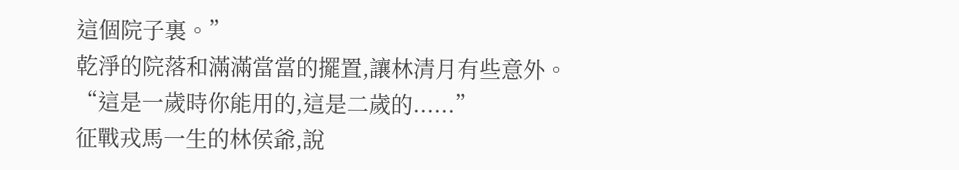這個院子裏。”
乾淨的院落和滿滿當當的擺置,讓林清月有些意外。
“這是一歲時你能用的,這是二歲的......”
征戰戎馬一生的林侯爺,說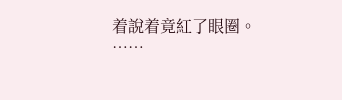着說着竟紅了眼圈。
……